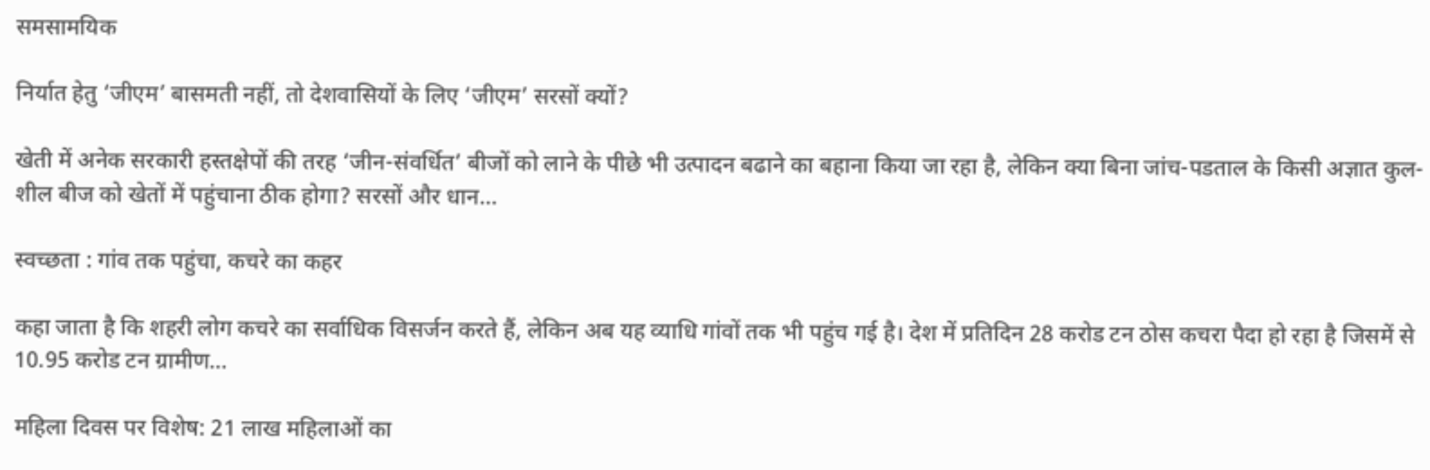समसामयिक

निर्यात हेतु ‘जीएम’ बासमती नहीं, तो देशवासियों के लिए ‘जीएम’ सरसों क्यों?

खेती में अनेक सरकारी हस्तक्षेपों की तरह ‘जीन-संवर्धित’ बीजों को लाने के पीछे भी उत्पादन बढाने का बहाना किया जा रहा है, लेकिन क्या बिना जांच-पडताल के किसी अज्ञात कुल-शील बीज को खेतों में पहुंचाना ठीक होगा? सरसों और धान…

स्‍वच्‍छता : गांव तक पहुंचा, कचरे का कहर

कहा जाता है कि शहरी लोग कचरे का सर्वाधिक विसर्जन करते हैं, लेकिन अब यह व्याधि गांवों तक भी पहुंच गई है। देश में प्रतिदिन 28 करोड टन ठोस कचरा पैदा हो रहा है जिसमें से 10.95 करोड टन ग्रामीण…

महिला दिवस पर विशेष: 21 लाख महिलाओं का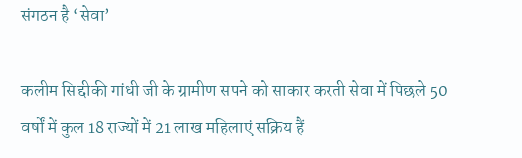संगठन है ‘सेवा’

कलीम सिद्दीकी गांधी जी के ग्रामीण सपने को साकार करती सेवा में पिछले 50 वर्षों में कुल 18 राज्यों में 21 लाख महिलाएं सक्रिय हैं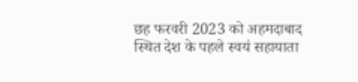छह फरवरी 2023 को अहमदाबाद स्थित देश के पहले स्वयं सहायाता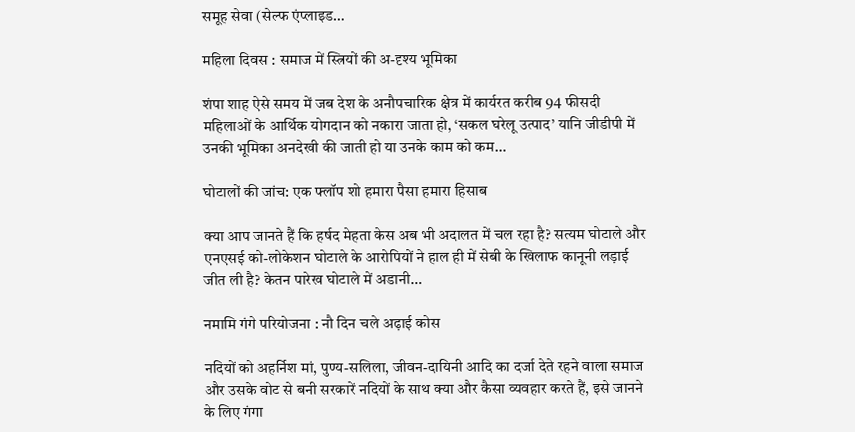समूह सेवा (सेल्फ एंप्लाइड…

महिला दिवस : समाज में स्त्रियों की अ-दृश्य भूमिका

शंपा शाह ऐसे समय में जब देश के अनौपचारिक क्षेत्र में कार्यरत करीब 94 फीसदी महिलाओं के आर्थिक योगदान को नकारा जाता हो, ‘सकल घरेलू उत्पाद’ यानि जीडीपी में उनकी भूमिका अनदेखी की जाती हो या उनके काम को कम…

घोटालों की जांच: एक फ्लॉप शो हमारा पैसा हमारा हिसाब

क्या आप जानते हैं कि हर्षद मेहता केस अब भी अदालत में चल रहा है? सत्यम घोटाले और एनएसई को-लोकेशन घोटाले के आरोपियों ने हाल ही में सेबी के खिलाफ कानूनी लड़ाई जीत ली है? केतन पारेख घोटाले में अडानी…

नमामि गंगे परियोजना : नौ दिन चले अढ़ाई कोस

नदियों को अहर्निश मां, पुण्‍य-सलिला, जीवन-दायिनी आदि का दर्जा देते रहने वाला समाज और उसके वोट से बनी सरकारें नदियों के साथ क्या और कैसा व्यवहार करते हैं, इसे जानने के लिए गंगा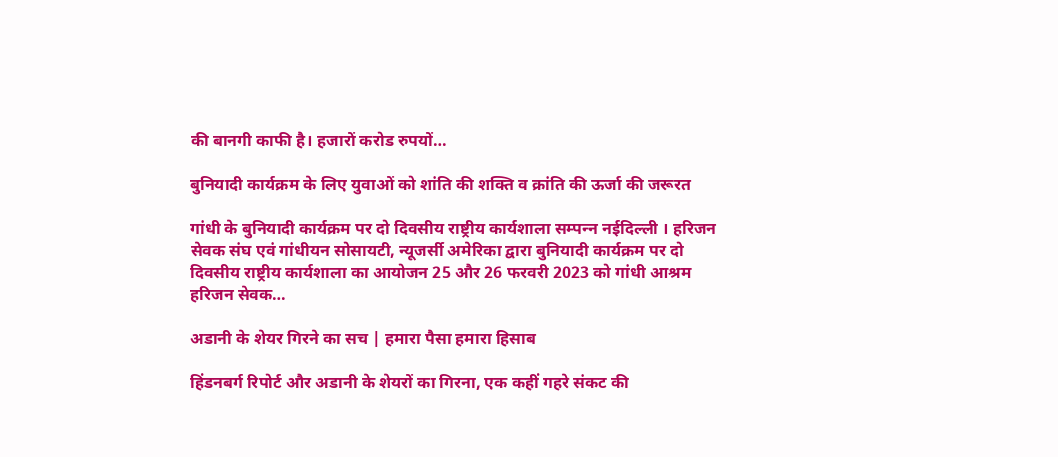की बानगी काफी है। हजारों करोड रुपयों…

बुनियादी कार्यक्रम के लिए युवाओं को शांति की शक्ति व क्रांति की ऊर्जा की जरूरत

गांधी के बुनियादी कार्यक्रम पर दो दिवसीय राष्ट्रीय कार्यशाला सम्‍पन्‍न नईदिल्‍ली । हरिजन सेवक संघ एवं गांधीयन सोसायटी, न्यूजर्सी अमेरिका द्वारा बुनियादी कार्यक्रम पर दो दिवसीय राष्ट्रीय कार्यशाला का आयोजन 25 और 26 फरवरी 2023 को गांधी आश्रम हरिजन सेवक…

अडानी के शेयर गिरने का सच | हमारा पैसा हमारा हिसाब

हिंडनबर्ग रिपोर्ट और अडानी के शेयरों का गिरना, एक कहीं गहरे संकट की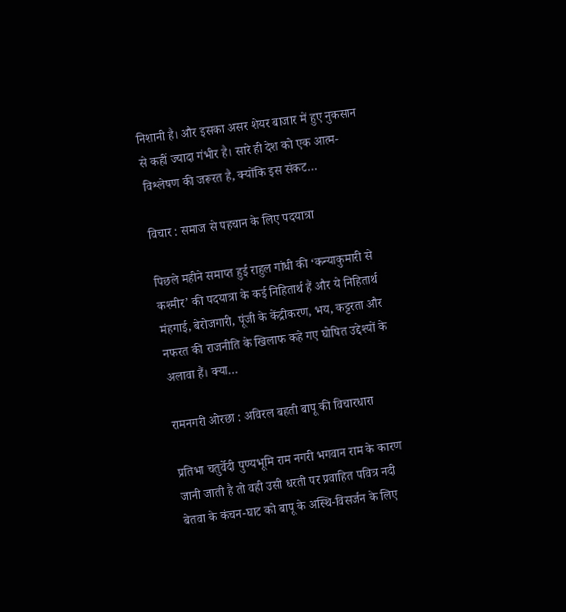निशानी है। और इसका असर शेयर बाजार में हुए नुकसान से कहीं ज्यादा गंभीर है। सारे ही देश को एक आत्म-विश्लेषण की जरूरत है, क्योंकि इस संकट…

विचार : समाज से पहचान के लिए पदयात्रा

पिछले महीने समाप्त हुई राहुल गांधी की ‘कन्याकुमारी से कश्मीर’ की पदयात्रा के कई निहितार्थ हैं और ये निहितार्थ मंहगाई, बेरोजगारी, पूंजी के केंद्रीकरण, भय, कट्टरता और नफरत की राजनीति के खिलाफ कहे गए घोषित उद्देश्यों के अलावा हैं। क्या…

रामनगरी ओरछा : अविरल बहती बापू की विचारधारा

प्रतिभा चतुर्वेदी पुण्यभूमि राम नगरी भगवान राम के कारण जानी जाती है तो वही उसी धरती पर प्रवाहित पवित्र नदी बेतवा के कंचन-घाट को बापू के अस्थि-विसर्जन के लिए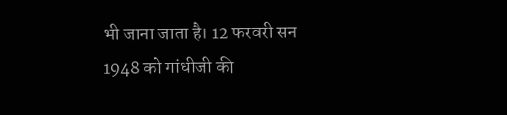भी जाना जाता है। 12 फरवरी सन 1948 को गांधीजी की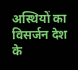अस्थियों का विसर्जन देश के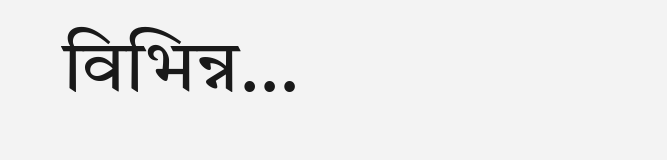विभिन्न…